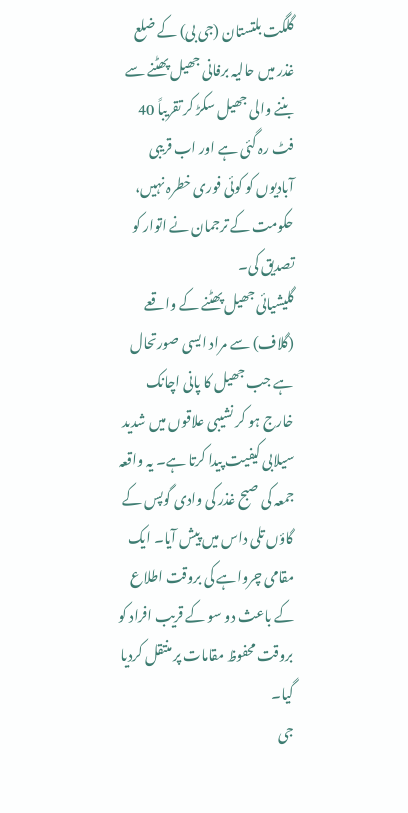گلگت بلتستان (جی بی) کے ضلع غذر میں حالیہ برفانی جھیل پھٹنے سے بننے والی جھیل سکڑ کر تقریباً 40 فٹ رہ گئی ہے اور اب قریبی آبادیوں کو کوئی فوری خطرہ نہیں، حکومت کے ترجمان نے اتوار کو تصدیق کی۔
گلیشیائی جھیل پھٹنے کے واقعے (گلاف) سے مراد ایسی صورتحال ہے جب جھیل کا پانی اچانک خارج ہو کر نشیبی علاقوں میں شدید سیلابی کیفیت پیدا کرتا ہے۔ یہ واقعہ جمعہ کی صبح غذر کی وادی گوپس کے گاؤں تلی داس میں پیش آیا۔ ایک مقامی چرواہے کی بروقت اطلاع کے باعث دو سو کے قریب افراد کو بروقت محفوظ مقامات پر منتقل کردیا گیا۔
جی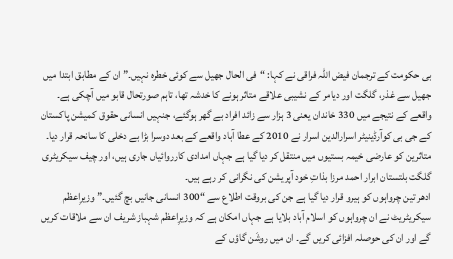بی حکومت کے ترجمان فیض اللہ فراقی نے کہا: “فی الحال جھیل سے کوئی خطرہ نہیں۔” ان کے مطابق ابتدا میں جھیل سے غذر، گلگت اور دیامر کے نشیبی علاقے متاثر ہونے کا خدشہ تھا، تاہم صورتحال قابو میں آچکی ہے۔
واقعے کے نتیجے میں 330 خاندان یعنی 3 ہزار سے زائد افراد بے گھر ہوگئے، جنہیں انسانی حقوق کمیشن پاکستان کے جی بی کوآرڈینیٹر اسرارالدین اسرار نے 2010 کے عطا آباد واقعے کے بعد دوسرا بڑا بے دخلی کا سانحہ قرار دیا۔ متاثرین کو عارضی خیمہ بستیوں میں منتقل کر دیا گیا ہے جہاں امدادی کارروائیاں جاری ہیں، اور چیف سیکریٹری گلگت بلتستان ابرار احمد مرزا بذاتِ خود آپریشن کی نگرانی کر رہے ہیں۔
ادھر تین چرواہوں کو ہیرو قرار دیا گیا ہے جن کی بروقت اطلاع سے “300 انسانی جانیں بچ گئیں۔” وزیرِاعظم سیکریٹریٹ نے ان چرواہوں کو اسلام آباد بلایا ہے جہاں امکان ہے کہ وزیرِاعظم شہباز شریف ان سے ملاقات کریں گے اور ان کی حوصلہ افزائی کریں گے۔ ان میں روشَن گاؤں کے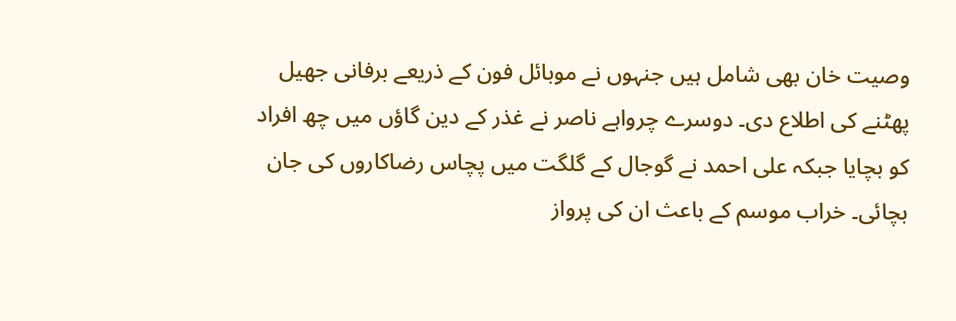وصیت خان بھی شامل ہیں جنہوں نے موبائل فون کے ذریعے برفانی جھیل پھٹنے کی اطلاع دی۔ دوسرے چرواہے ناصر نے غذر کے دین گاؤں میں چھ افراد کو بچایا جبکہ علی احمد نے گوجال کے گلگت میں پچاس رضاکاروں کی جان بچائی۔ خراب موسم کے باعث ان کی پرواز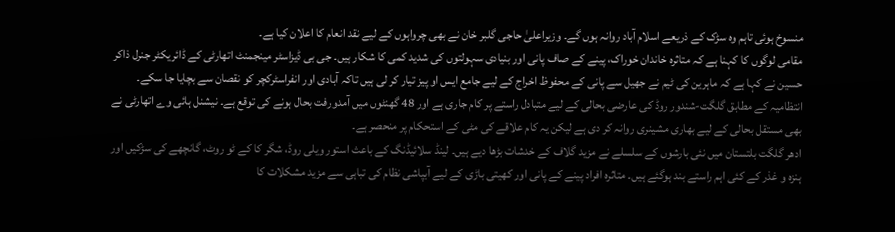منسوخ ہوئی تاہم وہ سڑک کے ذریعے اسلام آباد روانہ ہوں گے۔ وزیراعلیٰ حاجی گلبر خان نے بھی چرواہوں کے لیے نقد انعام کا اعلان کیا ہے۔
مقامی لوگوں کا کہنا ہے کہ متاثرہ خاندان خوراک، پینے کے صاف پانی اور بنیادی سہولتوں کی شدید کمی کا شکار ہیں۔ جی بی ڈیزاسٹر مینجمنٹ اتھارٹی کے ڈائریکٹر جنرل ذاکر حسین نے کہا ہے کہ ماہرین کی ٹیم نے جھیل سے پانی کے محفوظ اخراج کے لیے جامع ایس او پیز تیار کر لی ہیں تاکہ آبادی اور انفراسٹرکچر کو نقصان سے بچایا جا سکے۔
انتظامیہ کے مطابق گلگت-شندور روڈ کی عارضی بحالی کے لیے متبادل راستے پر کام جاری ہے اور 48 گھنٹوں میں آمدورفت بحال ہونے کی توقع ہے۔ نیشنل ہائی وے اتھارٹی نے بھی مستقل بحالی کے لیے بھاری مشینری روانہ کر دی ہے لیکن یہ کام علاقے کی مٹی کے استحکام پر منحصر ہے۔
ادھر گلگت بلتستان میں نئی بارشوں کے سلسلے نے مزید گلاف کے خدشات بڑھا دیے ہیں۔ لینڈ سلائیڈنگ کے باعث استور ویلی روڈ، شگر کا کے ٹو روٹ، گانچھے کی سڑکیں اور ہنزہ و غذر کے کئی اہم راستے بند ہوگئے ہیں۔ متاثرہ افراد پینے کے پانی اور کھیتی باڑی کے لیے آبپاشی نظام کی تباہی سے مزید مشکلات کا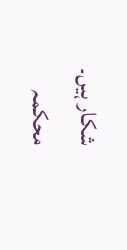شکار ہیں۔
محکمہ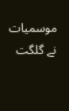موسمیات نے گلگت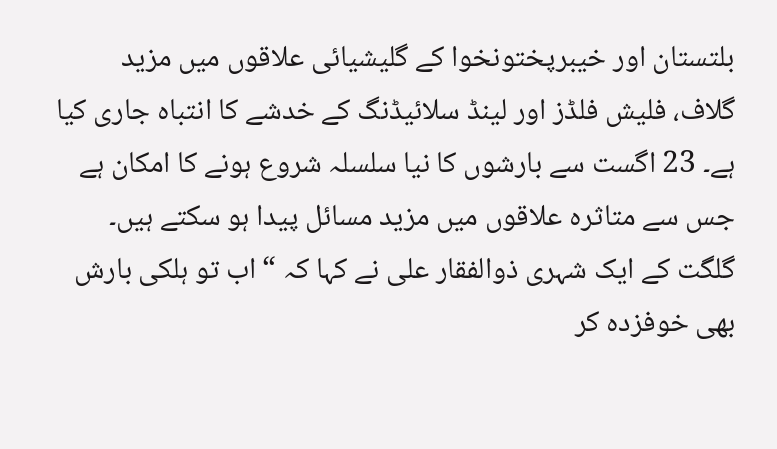بلتستان اور خیبرپختونخوا کے گلیشیائی علاقوں میں مزید گلاف، فلیش فلڈز اور لینڈ سلائیڈنگ کے خدشے کا انتباہ جاری کیا ہے۔ 23 اگست سے بارشوں کا نیا سلسلہ شروع ہونے کا امکان ہے جس سے متاثرہ علاقوں میں مزید مسائل پیدا ہو سکتے ہیں۔
گلگت کے ایک شہری ذوالفقار علی نے کہا کہ “اب تو ہلکی بارش بھی خوفزدہ کر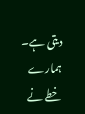دیتی ہے۔ ہمارے خطے نے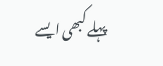پہلے کبھی ایسے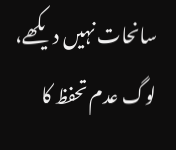سانحات نہیں دیکھے، لوگ عدم تحفظ کا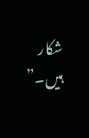شکار ہیں۔”